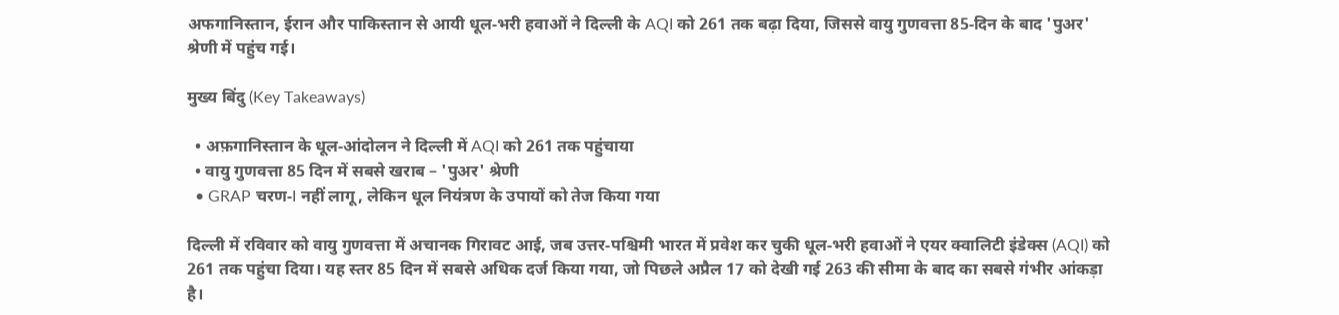अफगानिस्तान, ईरान और पाकिस्तान से आयी धूल‑भरी हवाओं ने दिल्ली के AQI को 261 तक बढ़ा दिया, जिससे वायु गुणवत्ता 85‑दिन के बाद 'पुअर' श्रेणी में पहुंच गई।

मुख्य बिंदु (Key Takeaways)

  • अफ़गानिस्तान के धूल‑आंदोलन ने दिल्ली में AQI को 261 तक पहुंचाया
  • वायु गुणवत्ता 85 दिन में सबसे खराब – 'पुअर' श्रेणी
  • GRAP चरण‑I नहीं लागू, लेकिन धूल नियंत्रण के उपायों को तेज किया गया

दिल्ली में रविवार को वायु गुणवत्ता में अचानक गिरावट आई, जब उत्तर‑पश्चिमी भारत में प्रवेश कर चुकी धूल‑भरी हवाओं ने एयर क्वालिटी इंडेक्स (AQI) को 261 तक पहुंचा दिया। यह स्तर 85 दिन में सबसे अधिक दर्ज किया गया, जो पिछले अप्रैल 17 को देखी गई 263 की सीमा के बाद का सबसे गंभीर आंकड़ा है।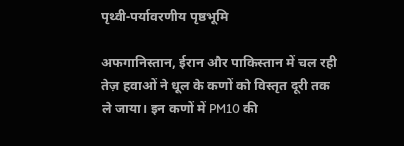पृथ्वी‑पर्यावरणीय पृष्ठभूमि

अफगानिस्तान, ईरान और पाकिस्तान में चल रही तेज़ हवाओं ने धूल के कणों को विस्तृत दूरी तक ले जाया। इन कणों में PM10 की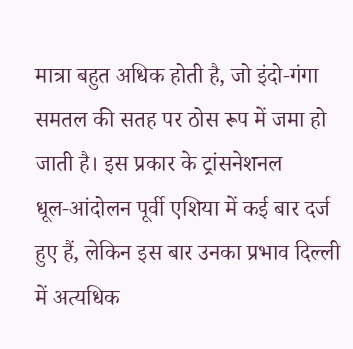मात्रा बहुत अधिक होती है, जो इंदो‑गंगा समतल की सतह पर ठोस रूप में जमा हो जाती है। इस प्रकार के ट्रांसनेशनल धूल‑आंदोलन पूर्वी एशिया में कई बार दर्ज हुए हैं, लेकिन इस बार उनका प्रभाव दिल्ली में अत्यधिक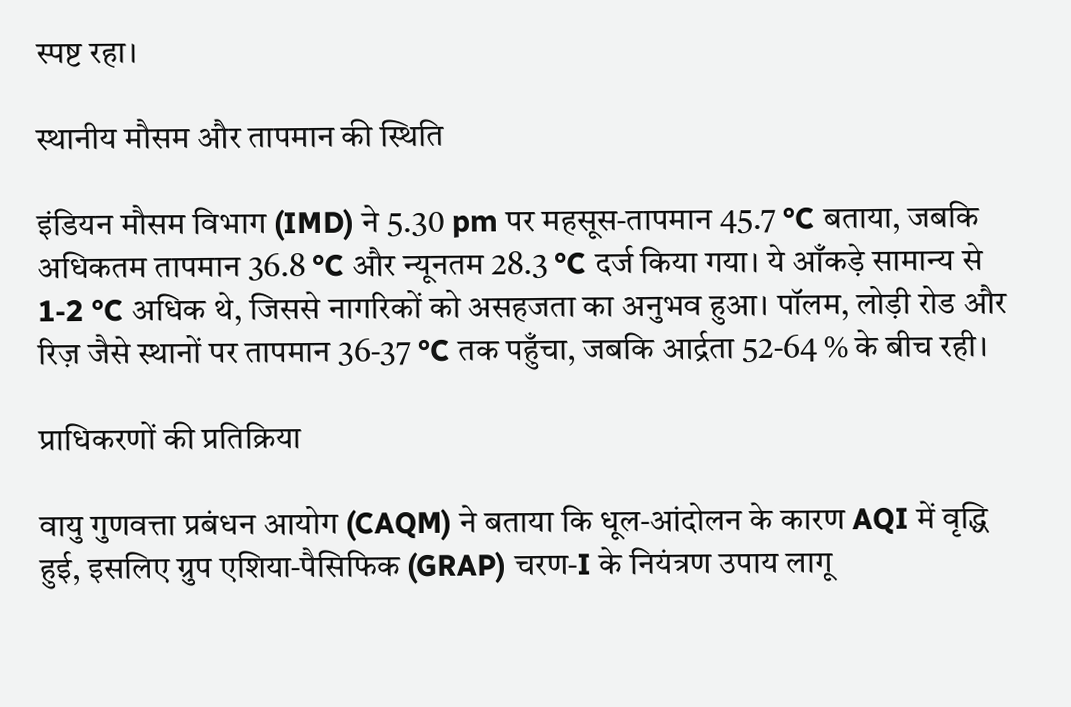स्पष्ट रहा।

स्थानीय मौसम और तापमान की स्थिति

इंडियन मौसम विभाग (IMD) ने 5.30 pm पर महसूस‑तापमान 45.7 °C बताया, जबकि अधिकतम तापमान 36.8 °C और न्यूनतम 28.3 °C दर्ज किया गया। ये आँकड़े सामान्य से 1‑2 °C अधिक थे, जिससे नागरिकों को असहजता का अनुभव हुआ। पॉलम, लोड़ी रोड और रिज़ जैसे स्थानों पर तापमान 36‑37 °C तक पहुँचा, जबकि आर्द्रता 52‑64 % के बीच रही।

प्राधिकरणों की प्रतिक्रिया

वायु गुणवत्ता प्रबंधन आयोग (CAQM) ने बताया कि धूल‑आंदोलन के कारण AQI में वृद्धि हुई, इसलिए ग्रुप एशिया‑पैसिफिक (GRAP) चरण‑I के नियंत्रण उपाय लागू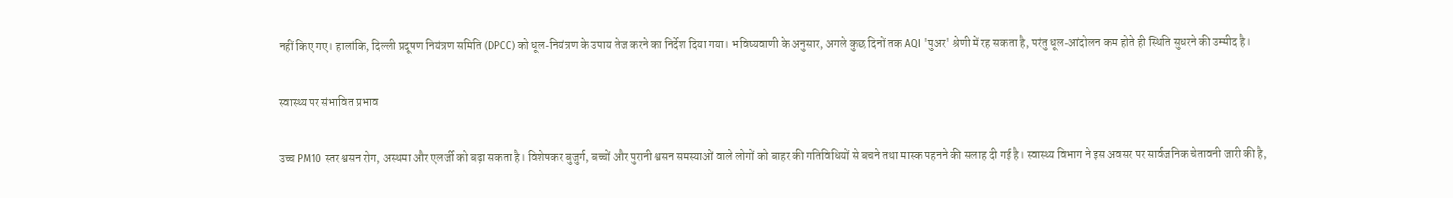नहीं किए गए। हालांकि, दिल्ली प्रदूषण नियंत्रण समिति (DPCC) को धूल‑नियंत्रण के उपाय तेज करने का निर्देश दिया गया। भविष्यवाणी के अनुसार, अगले कुछ दिनों तक AQI 'पुअर' श्रेणी में रह सकता है, परंतु धूल‑आंदोलन कम होते ही स्थिति सुधरने की उम्मीद है।

स्वास्थ्य पर संभावित प्रभाव

उच्च PM10 स्तर श्वसन रोग, अस्थमा और एलर्जी को बढ़ा सकता है। विशेषकर बुजुर्ग, बच्चों और पुरानी श्वसन समस्याओं वाले लोगों को बाहर की गतिविधियों से बचने तथा मास्क पहनने की सलाह दी गई है। स्वास्थ्य विभाग ने इस अवसर पर सार्वजनिक चेतावनी जारी की है,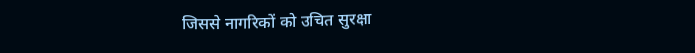जिससे नागरिकों को उचित सुरक्षा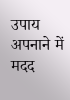उपाय अपनाने में मदद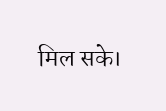मिल सके।